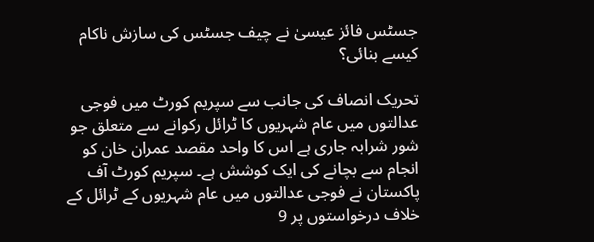جسٹس فائز عیسیٰ نے چیف جسٹس کی سازش ناکام کیسے بنائی؟

تحریک انصاف کی جانب سے سپریم کورٹ میں فوجی عدالتوں میں عام شہریوں کا ٹرائل رکوانے سے متعلق جو شور شرابہ جاری ہے اس کا واحد مقصد عمران خان کو انجام سے بچانے کی ایک کوشش ہے۔ سپریم کورٹ آف پاکستان نے فوجی عدالتوں میں عام شہریوں کے ٹرائل کے خلاف درخواستوں پر 9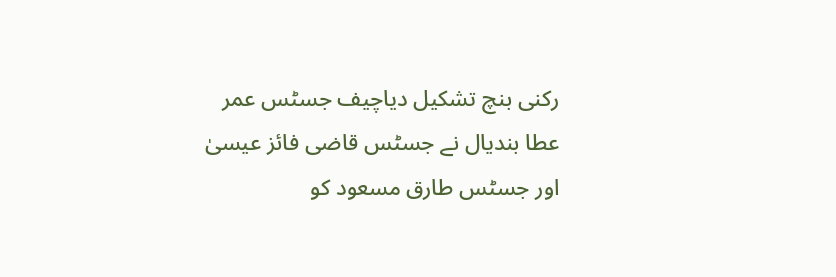رکنی بنچ تشکیل دیاچیف جسٹس عمر عطا بندیال نے جسٹس قاضی فائز عیسیٰ اور جسٹس طارق مسعود کو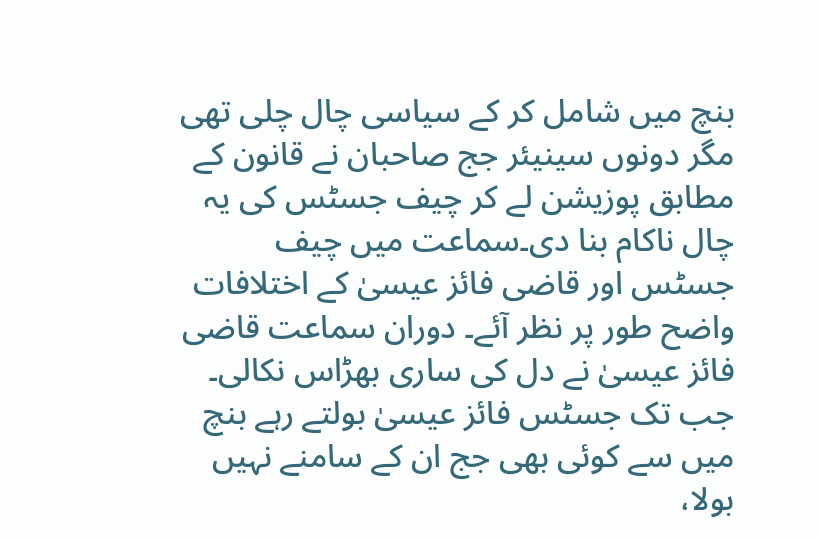بنچ میں شامل کر کے سیاسی چال چلی تھی مگر دونوں سینیئر جج صاحبان نے قانون کے مطابق پوزیشن لے کر چیف جسٹس کی یہ چال ناکام بنا دی۔سماعت میں چیف جسٹس اور قاضی فائز عیسیٰ کے اختلافات واضح طور پر نظر آئے۔ دوران سماعت قاضی فائز عیسیٰ نے دل کی ساری بھڑاس نکالی۔ جب تک جسٹس فائز عیسیٰ بولتے رہے بنچ میں سے کوئی بھی جج ان کے سامنے نہیں بولا،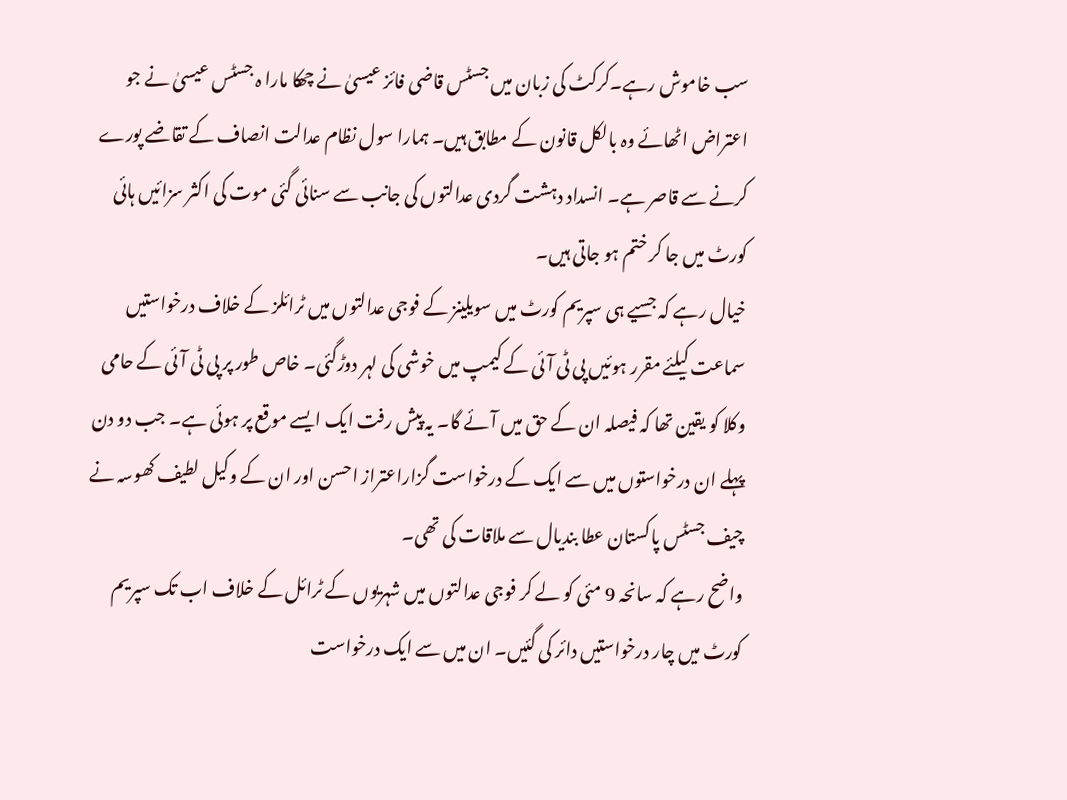سب خاموش رہے۔کرکٹ کی زبان میں جسٹس قاضی فائز عیسیٰ نے چھکا مارا ہ جسٹس عیسیٰ نے جو اعتراض اٹھائے وہ بالکل قانون کے مطابق ہیں۔ ہمارا سول نظام عدالت انصاف کے تقاضے پورے کرنے سے قاصر ہے۔ انسداد دہشت گردی عدالتوں کی جانب سے سنائی گئی موت کی اکثر سزائیں ہائی کورٹ میں جا کر ختم ہو جاتی ہیں۔
خیال رہے کہ جسیے ہی سپریم کورٹ میں سویلینز کے فوجی عدالتوں میں ٹرائلز کے خلاف درخواستیں سماعت کیلئے مقرر ہوئیں پی ٹی آئی کے کیمپ میں خوشی کی لہر دوڑگئی۔ خاص طور پر پی ٹی آئی کے حامی وکلا کو یقین تھا کہ فیصلہ ان کے حق میں آئے گا۔ یہ پیش رفت ایک ایسے موقع پر ہوئی ہے۔ جب دو دن پہلے ان درخواستوں میں سے ایک کے درخواست گزاراعتراز احسن اور ان کے وکیل لطیف کھوسہ نے چیف جسٹس پاکستان عطا بندیال سے ملاقات کی تھی۔
واضح رہے کہ سانحہ 9 مئی کو لے کر فوجی عدالتوں میں شہریوں کے ٹرائل کے خلاف اب تک سپریم کورٹ میں چار درخواستیں دائر کی گئیں۔ ان میں سے ایک درخواست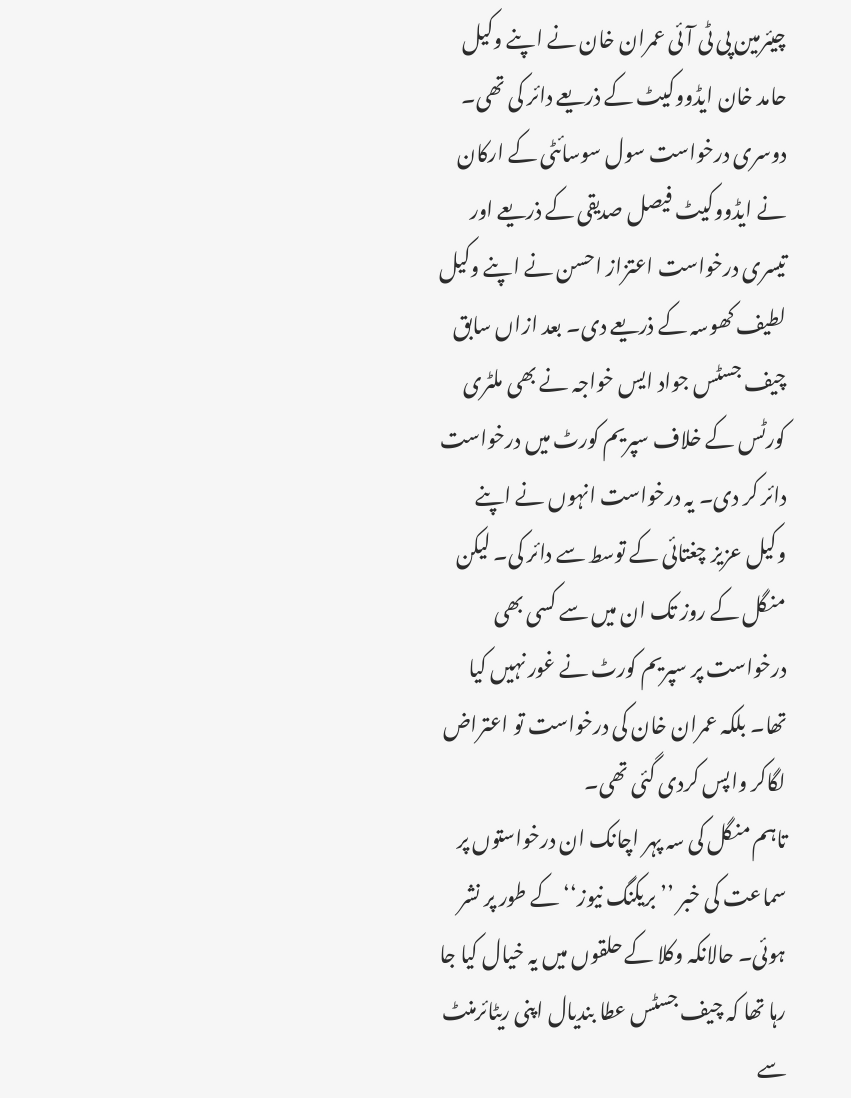چیئرمین پی ٹی آئی عمران خان نے اپنے وکیل حامد خان ایڈووکیٹ کے ذریعے دائر کی تھی۔
دوسری درخواست سول سوسائٹی کے ارکان نے ایڈووکیٹ فیصل صدیقی کے ذریعے اور تیسری درخواست اعتزاز احسن نے اپنے وکیل لطیف کھوسہ کے ذریعے دی۔ بعد ازاں سابق چیف جسٹس جواد ایس خواجہ نے بھی ملٹری کورٹس کے خلاف سپریم کورٹ میں درخواست دائر کر دی۔ یہ درخواست انہوں نے اپنے وکیل عزیز چغتائی کے توسط سے دائر کی۔ لیکن منگل کے روز تک ان میں سے کسی بھی درخواست پر سپریم کورٹ نے غور نہیں کیا تھا۔ بلکہ عمران خان کی درخواست تو اعتراض لگاکر واپس کردی گئی تھی۔
تاہم منگل کی سہ پہر اچانک ان درخواستوں پر سماعت کی خبر ’’بریکنگ نیوز‘‘ کے طور پر نشر ہوئی۔ حالانکہ وکلا کے حلقوں میں یہ خیال کیا جا رہا تھا کہ چیف جسٹس عطا بندیال اپنی ریٹائرمنٹ سے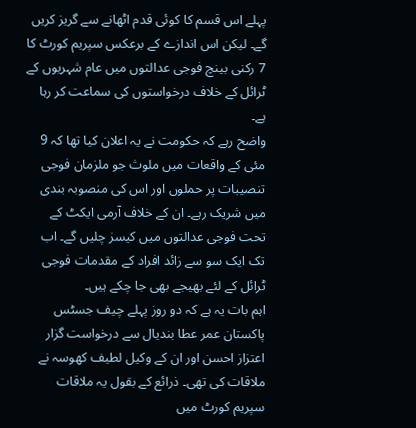پہلے اس قسم کا کوئی قدم اٹھانے سے گریز کریں گے۔ لیکن اس اندازے کے برعکس سپریم کورٹ کا 7 رکنی بینچ فوجی عدالتوں میں عام شہریوں کے ٹرائل کے خلاف درخواستوں کی سماعت کر رہا ہے۔
واضح رہے کہ حکومت نے یہ اعلان کیا تھا کہ 9 مئی کے واقعات میں ملوث جو ملزمان فوجی تنصیبات پر حملوں اور اس کی منصوبہ بندی میں شریک رہے۔ ان کے خلاف آرمی ایکٹ کے تحت فوجی عدالتوں میں کیسز چلیں گے۔ اب تک ایک سو سے زائد افراد کے مقدمات فوجی ٹرائل کے لئے بھیجے بھی جا چکے ہیں۔
اہم بات یہ ہے کہ دو روز پہلے چیف جسٹس پاکستان عمر عطا بندیال سے درخواست گزار اعتزاز احسن اور ان کے وکیل لطیف کھوسہ نے ملاقات کی تھی۔ ذرائع کے بقول یہ ملاقات سپریم کورٹ میں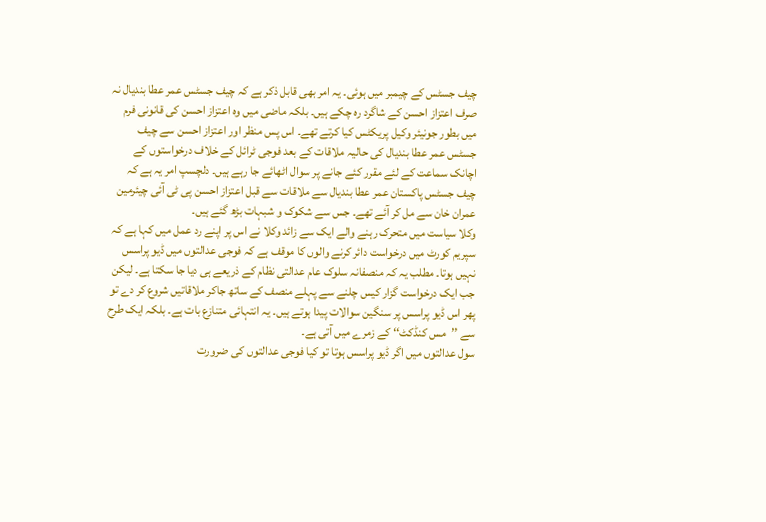چیف جسٹس کے چیمبر میں ہوئی۔ یہ امر بھی قابل ذکر ہے کہ چیف جسٹس عمر عطا بندیال نہ صرف اعتزاز احسن کے شاگرد رہ چکے ہیں۔ بلکہ ماضی میں وہ اعتزاز احسن کی قانونی فرم میں بطور جونیئر وکیل پریکٹس کیا کرتے تھے۔ اس پس منظر اور اعتزاز احسن سے چیف جسٹس عمر عطا بندیال کی حالیہ ملاقات کے بعد فوجی ٹرائل کے خلاف درخواستوں کے اچانک سماعت کے لئے مقرر کئے جانے پر سوال اٹھائے جا رہے ہیں۔ دلچسپ امر یہ ہے کہ چیف جسٹس پاکستان عمر عطا بندیال سے ملاقات سے قبل اعتزاز احسن پی ٹی آئی چیئرمین عمران خان سے مل کر آئے تھے۔ جس سے شکوک و شبہات بڑھ گئے ہیں۔
وکلا سیاست میں متحرک رہنے والے ایک سے زائد وکلا نے اس پر اپنے رد عمل میں کہا ہے کہ سپریم کورٹ میں درخواست دائر کرنے والوں کا موقف ہے کہ فوجی عدالتوں میں ڈیو پراسس نہیں ہوتا۔ مطلب یہ کہ منصفانہ سلوک عام عدالتی نظام کے ذریعے ہی دیا جا سکتا ہے۔ لیکن جب ایک درخواست گزار کیس چلنے سے پہلے منصف کے ساتھ جاکر ملاقاتیں شروع کر دے تو پھر اس ڈیو پراسس پر سنگین سوالات پیدا ہوتے ہیں۔ یہ انتہائی متنازع بات ہے۔ بلکہ ایک طرح سے ’’مس کنڈکٹ‘‘ کے زمرے میں آتی ہے۔
سول عدالتوں میں اگر ڈیو پراسس ہوتا تو کیا فوجی عدالتوں کی ضرورت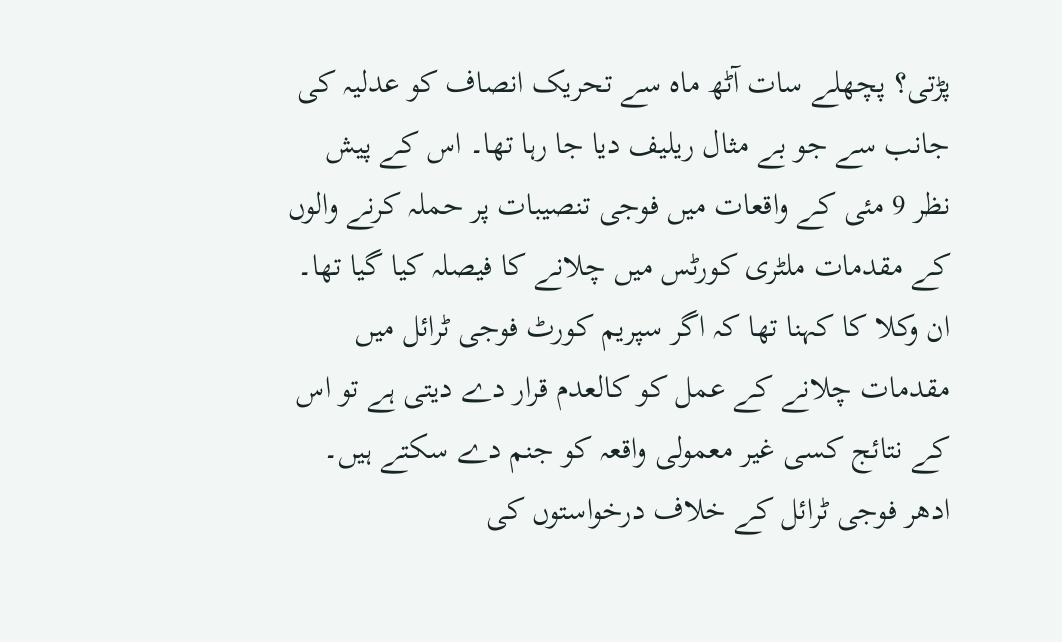پڑتی؟ پچھلے سات آٹھ ماہ سے تحریک انصاف کو عدلیہ کی جانب سے جو بے مثال ریلیف دیا جا رہا تھا۔ اس کے پیش نظر 9 مئی کے واقعات میں فوجی تنصیبات پر حملہ کرنے والوں کے مقدمات ملٹری کورٹس میں چلانے کا فیصلہ کیا گیا تھا۔ ان وکلا کا کہنا تھا کہ اگر سپریم کورٹ فوجی ٹرائل میں مقدمات چلانے کے عمل کو کالعدم قرار دے دیتی ہے تو اس کے نتائج کسی غیر معمولی واقعہ کو جنم دے سکتے ہیں۔
ادھر فوجی ٹرائل کے خلاف درخواستوں کی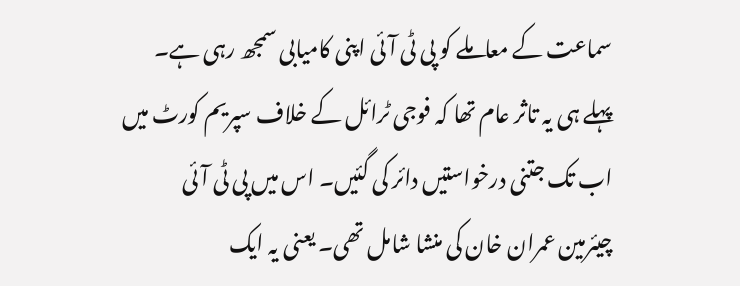سماعت کے معاملے کو پی ٹی آئی اپنی کامیابی سمجھ رہی ہے۔ پہلے ہی یہ تاثر عام تھا کہ فوجی ٹرائل کے خلاف سپریم کورٹ میں اب تک جتنی درخواستیں دائر کی گئیں۔ اس میں پی ٹی آئی چیئرمین عمران خان کی منشا شامل تھی۔ یعنی یہ ایک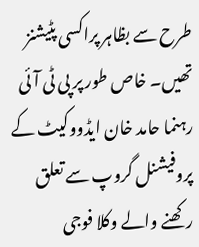طرح سے بظاہر پراکسی پٹیشنز تھیں۔ خاص طور پر پی ٹی آئی رہنما حامد خان ایڈووکیٹ کے پروفیشنل گروپ سے تعلق رکھنے والے وکلا فوجی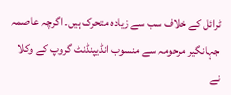ٹرائل کے خلاف سب سے زیادہ متحرک ہیں۔ اگرچہ عاصمہ جہانگیر مرحومہ سے منسوب انڈیپنڈنٹ گروپ کے وکلا نے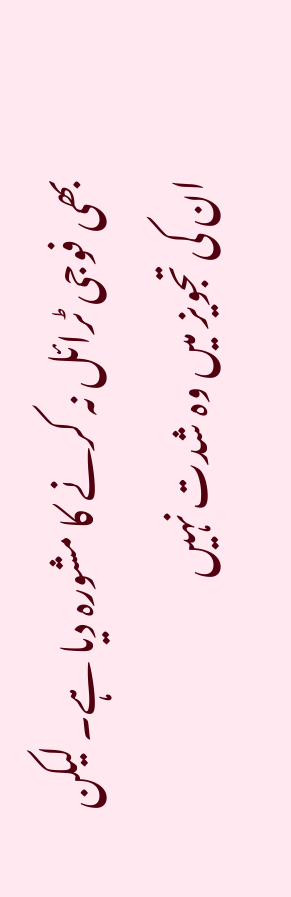بھی فوجی ٹرائل نہ کرنے کا مشورہ دیا ہے۔ لیکن ان کی تجویز میں وہ شدت نہیں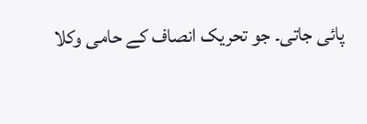پائی جاتی۔ جو تحریک انصاف کے حامی وکلا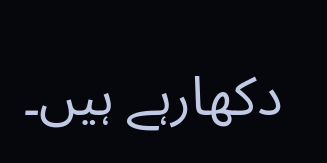دکھارہے ہیں۔